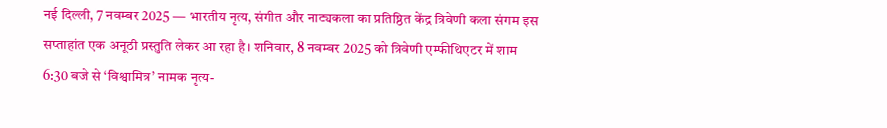नई दिल्ली, 7 नवम्बर 2025 — भारतीय नृत्य, संगीत और नाट्यकला का प्रतिष्ठित केंद्र त्रिवेणी कला संगम इस सप्ताहांत एक अनूठी प्रस्तुति लेकर आ रहा है। शनिवार, 8 नवम्बर 2025 को त्रिवेणी एम्फीथिएटर में शाम 6:30 बजे से ‘विश्वामित्र’ नामक नृत्य-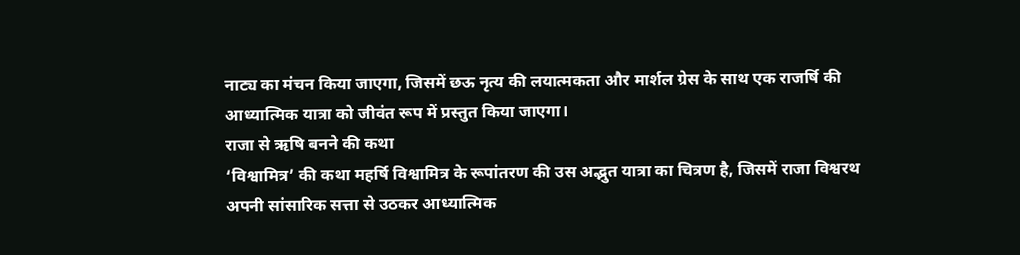नाट्य का मंचन किया जाएगा, जिसमें छऊ नृत्य की लयात्मकता और मार्शल ग्रेस के साथ एक राजर्षि की आध्यात्मिक यात्रा को जीवंत रूप में प्रस्तुत किया जाएगा।
राजा से ऋषि बनने की कथा
‘विश्वामित्र’ की कथा महर्षि विश्वामित्र के रूपांतरण की उस अद्भुत यात्रा का चित्रण है, जिसमें राजा विश्वरथ अपनी सांसारिक सत्ता से उठकर आध्यात्मिक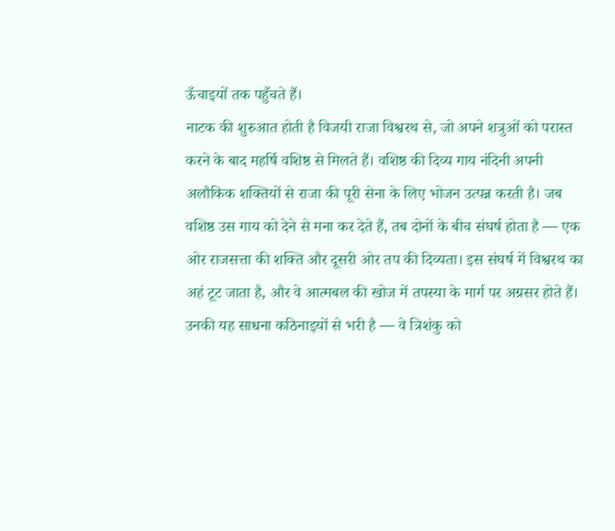ऊँचाइयों तक पहुँचते हैं।
नाटक की शुरुआत होती है विजयी राजा विश्वरथ से, जो अपने शत्रुओं को परास्त करने के बाद महर्षि वशिष्ठ से मिलते हैं। वशिष्ठ की दिव्य गाय नंदिनी अपनी अलौकिक शक्तियों से राजा की पूरी सेना के लिए भोजन उत्पन्न करती है। जब वशिष्ठ उस गाय को देने से मना कर देते हैं, तब दोनों के बीच संघर्ष होता है — एक ओर राजसत्ता की शक्ति और दूसरी ओर तप की दिव्यता। इस संघर्ष में विश्वरथ का अहं टूट जाता है, और वे आत्मबल की खोज में तपस्या के मार्ग पर अग्रसर होते हैं।
उनकी यह साधना कठिनाइयों से भरी है — वे त्रिशंकु को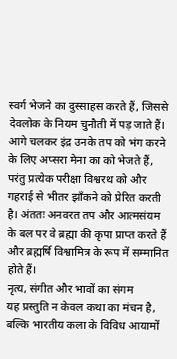स्वर्ग भेजने का दुस्साहस करते हैं, जिससे देवलोक के नियम चुनौती में पड़ जाते हैं। आगे चलकर इंद्र उनके तप को भंग करने के लिए अप्सरा मेना का को भेजते हैं, परंतु प्रत्येक परीक्षा विश्वरथ को और गहराई से भीतर झाँकने को प्रेरित करती है। अंततः अनवरत तप और आत्मसंयम के बल पर वे ब्रह्मा की कृपा प्राप्त करते हैं और ब्रह्मर्षि विश्वामित्र के रूप में सम्मानित होते हैं।
नृत्य, संगीत और भावों का संगम
यह प्रस्तुति न केवल कथा का मंचन है, बल्कि भारतीय कला के विविध आयामों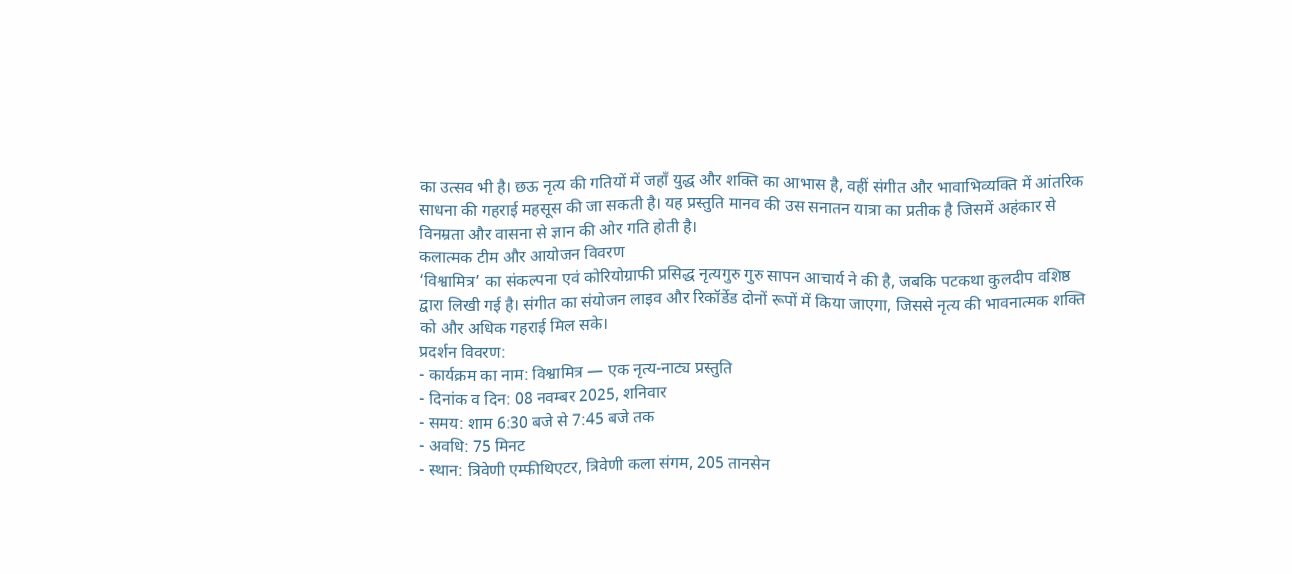का उत्सव भी है। छऊ नृत्य की गतियों में जहाँ युद्ध और शक्ति का आभास है, वहीं संगीत और भावाभिव्यक्ति में आंतरिक साधना की गहराई महसूस की जा सकती है। यह प्रस्तुति मानव की उस सनातन यात्रा का प्रतीक है जिसमें अहंकार से विनम्रता और वासना से ज्ञान की ओर गति होती है।
कलात्मक टीम और आयोजन विवरण
‘विश्वामित्र’ का संकल्पना एवं कोरियोग्राफी प्रसिद्ध नृत्यगुरु गुरु सापन आचार्य ने की है, जबकि पटकथा कुलदीप वशिष्ठ द्वारा लिखी गई है। संगीत का संयोजन लाइव और रिकॉर्डेड दोनों रूपों में किया जाएगा, जिससे नृत्य की भावनात्मक शक्ति को और अधिक गहराई मिल सके।
प्रदर्शन विवरण:
- कार्यक्रम का नाम: विश्वामित्र — एक नृत्य-नाट्य प्रस्तुति
- दिनांक व दिन: 08 नवम्बर 2025, शनिवार
- समय: शाम 6:30 बजे से 7:45 बजे तक
- अवधि: 75 मिनट
- स्थान: त्रिवेणी एम्फीथिएटर, त्रिवेणी कला संगम, 205 तानसेन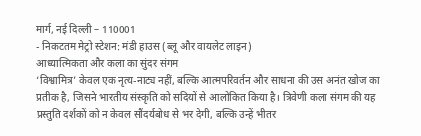मार्ग, नई दिल्ली – 110001
- निकटतम मेट्रो स्टेशन: मंडी हाउस (ब्लू और वायलेट लाइन)
आध्यात्मिकता और कला का सुंदर संगम
‘विश्वामित्र’ केवल एक नृत्य-नाट्य नहीं, बल्कि आत्मपरिवर्तन और साधना की उस अनंत खोज का प्रतीक है, जिसने भारतीय संस्कृति को सदियों से आलोकित किया है। त्रिवेणी कला संगम की यह प्रस्तुति दर्शकों को न केवल सौंदर्यबोध से भर देगी, बल्कि उन्हें भीतर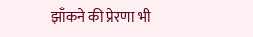झाँकने की प्रेरणा भी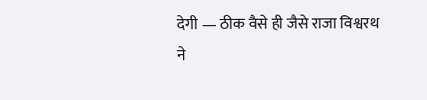देगी — ठीक वैसे ही जैसे राजा विश्वरथ ने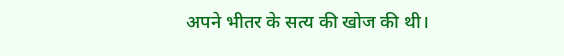अपने भीतर के सत्य की खोज की थी।